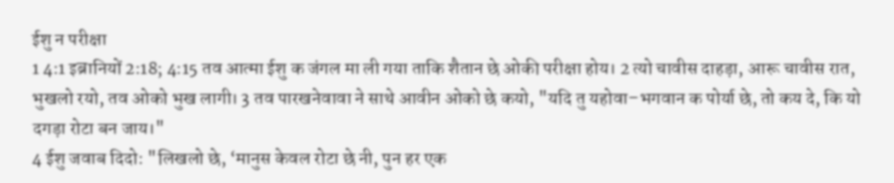ईशु न परीक्षा
1 4:1 इब्रानियों 2:18; 4:15 तव आत्मा ईशु क जंगल मा ली गया ताकि शैतान छे ओकी परीक्षा होय। 2 त्यो चावीस दाहड़ा, आरू चावीस रात, भुखलो रयो, तव ओको भुख लागी। 3 तव पारखनेवावा ने साथे आवीन ओको छे कयो, "यदि तु यहोवा–भगवान क पोर्या छे, तो कय दे, कि यो दगड़ा रोटा बन जाय।"
4 ईशु जवाब दिदो: "लिखलो छे, ‘मानुस केवल रोटा छे नी, पुन हर एक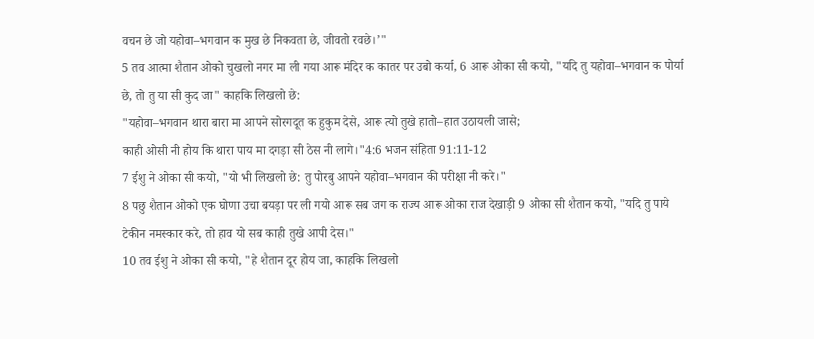वचन छे जो यहोवा–भगवान क मुख छे निकवता छे, जीवतो रवछे।’"
5 तव आत्मा शैतान ओको चुखलो नगर मा ली गया आरू मंदिर क कातर पर उबो कर्या, 6 आरू ओका सी कयो, "यदि तु यहोवा–भगवान क पोर्या छे, तो तु या सी कुद जा" काहकि लिखलो छे:
"यहोवा–भगवान थारा बारा मा आपने सोरगदूत क हुकुम देसे, आरू त्यो तुखे हातो–हात उठायली जासे;
काही ओसी नी होय कि थारा पाय मा दगड़ा सी ठेस नी लागे।"4:6 भजन संहिता 91:11-12
7 ईशु ने ओका सी कयो, "यो भी लिखलो छे: तु पोरबु आपने यहोवा–भगवान की परीक्षा नी करे।"
8 पछु शैतान ओको एक घोणा उचा बयड़ा पर ली गयो आरू सब जग क राज्य आरू ओका राज देखाड़ी 9 ओका सी शैतान कयो, "यदि तु पाये टेकीन नमस्कार करे, तो हाव यो सब काही तुखे आपी देस।"
10 तव ईशु ने ओका सी कयो, "हे शैतान दूर होय जा, काहकि लिखलो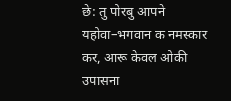छे: तु पोरबु आपने यहोवा–भगवान क नमस्कार कर, आरू केवल ओकी उपासना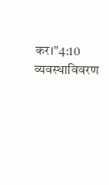कर।"4:10 व्यवस्थाविवरण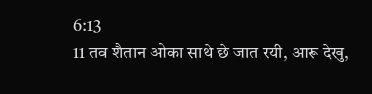6:13
11 तव शैतान ओका साथे छे जात रयी, आरू देखु,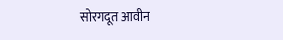सोरगदूत आवीन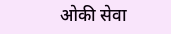ओकी सेवा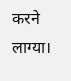करने लाग्या।